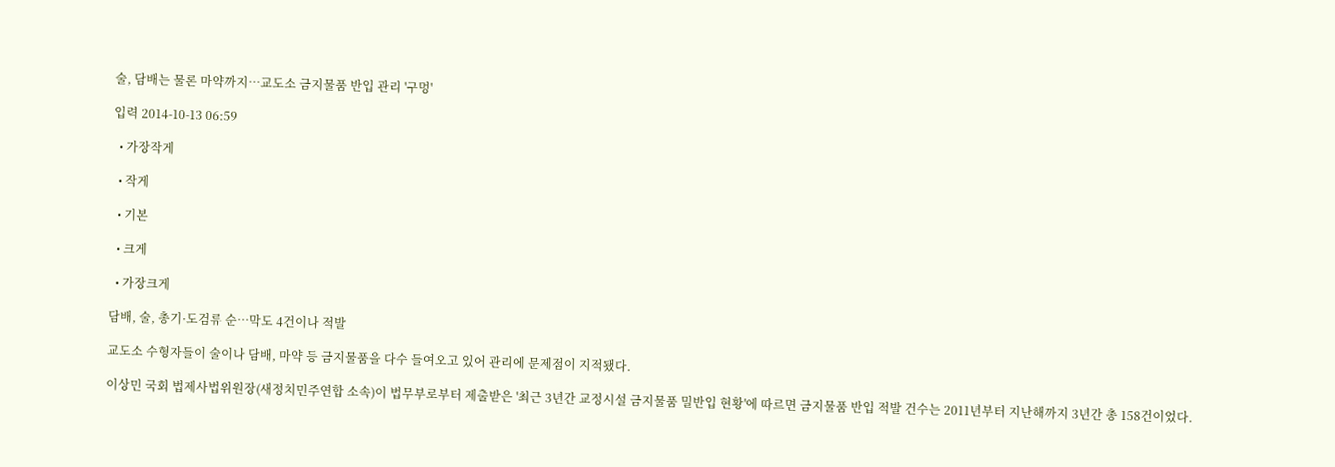술, 담배는 물론 마약까지…교도소 금지물품 반입 관리 '구멍'

입력 2014-10-13 06:59

  • 가장작게

  • 작게

  • 기본

  • 크게

  • 가장크게

담배, 술, 총기·도검류 순…막도 4건이나 적발

교도소 수형자들이 술이나 담배, 마약 등 금지물품을 다수 들여오고 있어 관리에 문제점이 지적됐다.

이상민 국회 법제사법위원장(새정치민주연합 소속)이 법무부로부터 제출받은 '최근 3년간 교정시설 금지물품 밀반입 현황'에 따르면 금지물품 반입 적발 건수는 2011년부터 지난해까지 3년간 총 158건이었다.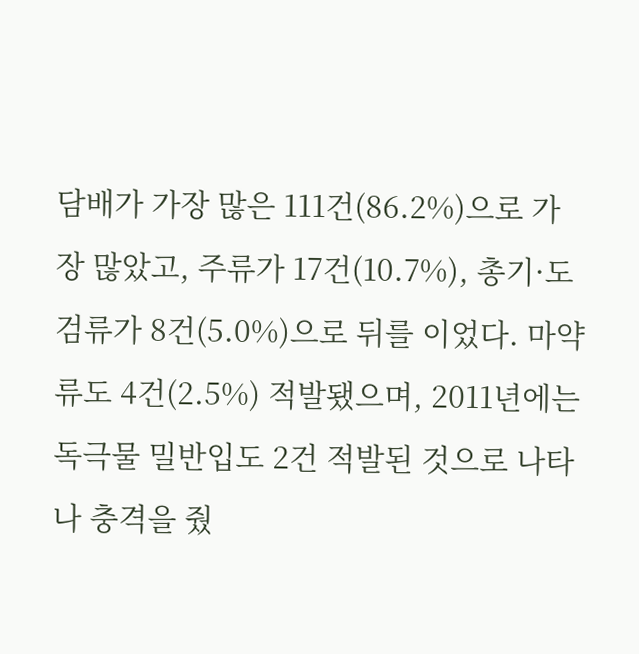담배가 가장 많은 111건(86.2%)으로 가장 많았고, 주류가 17건(10.7%), 총기·도검류가 8건(5.0%)으로 뒤를 이었다. 마약류도 4건(2.5%) 적발됐으며, 2011년에는 독극물 밀반입도 2건 적발된 것으로 나타나 충격을 줬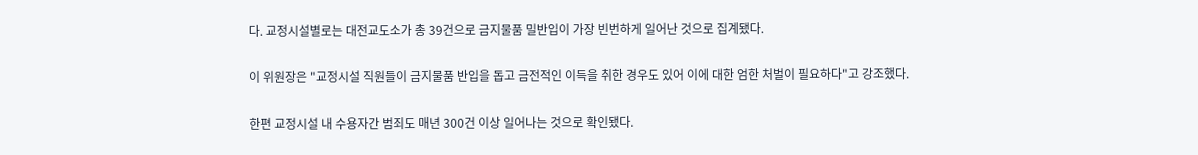다. 교정시설별로는 대전교도소가 총 39건으로 금지물품 밀반입이 가장 빈번하게 일어난 것으로 집계됐다.

이 위원장은 "교정시설 직원들이 금지물품 반입을 돕고 금전적인 이득을 취한 경우도 있어 이에 대한 엄한 처벌이 필요하다"고 강조했다.

한편 교정시설 내 수용자간 범죄도 매년 300건 이상 일어나는 것으로 확인됐다.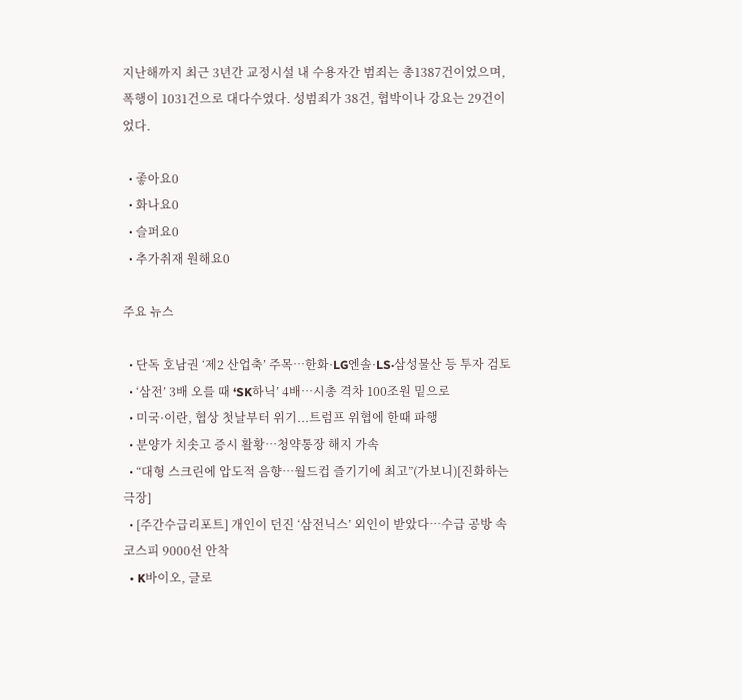지난해까지 최근 3년간 교정시설 내 수용자간 범죄는 총1387건이었으며, 폭행이 1031건으로 대다수였다. 성범죄가 38건, 협박이나 강요는 29건이었다.

  • 좋아요0
  • 화나요0
  • 슬퍼요0
  • 추가취재 원해요0

주요 뉴스

  • 단독 호남권 ‘제2 산업축’ 주목…한화·LG엔솔·LS·삼성물산 등 투자 검토
  • ‘삼전’ 3배 오를 때 ‘SK하닉’ 4배…시총 격차 100조원 밑으로
  • 미국·이란, 협상 첫날부터 위기...트럼프 위협에 한때 파행
  • 분양가 치솟고 증시 활황⋯청약통장 해지 가속
  • “대형 스크린에 압도적 음향…월드컵 즐기기에 최고”(가보니)[진화하는 극장]
  • [주간수급리포트] 개인이 던진 ‘삼전닉스’ 외인이 받았다⋯수급 공방 속 코스피 9000선 안착
  • K바이오, 글로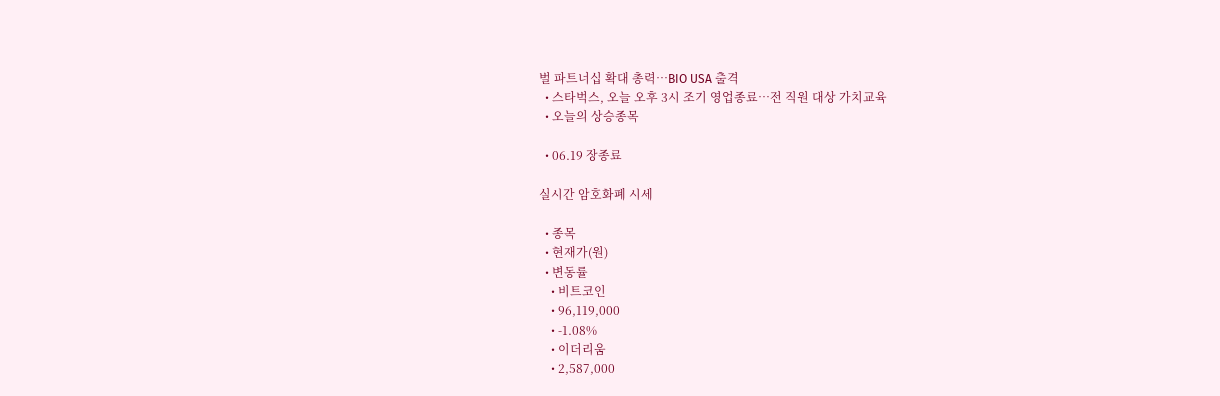벌 파트너십 확대 총력…BIO USA 출격
  • 스타벅스, 오늘 오후 3시 조기 영업종료⋯전 직원 대상 가치교육
  • 오늘의 상승종목

  • 06.19 장종료

실시간 암호화폐 시세

  • 종목
  • 현재가(원)
  • 변동률
    • 비트코인
    • 96,119,000
    • -1.08%
    • 이더리움
    • 2,587,000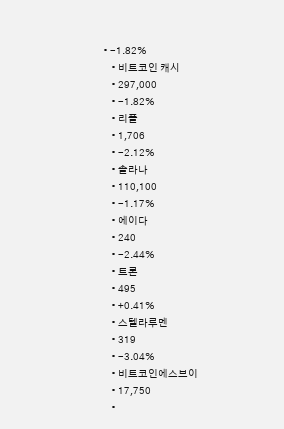• -1.82%
    • 비트코인 캐시
    • 297,000
    • -1.82%
    • 리플
    • 1,706
    • -2.12%
    • 솔라나
    • 110,100
    • -1.17%
    • 에이다
    • 240
    • -2.44%
    • 트론
    • 495
    • +0.41%
    • 스텔라루멘
    • 319
    • -3.04%
    • 비트코인에스브이
    • 17,750
    •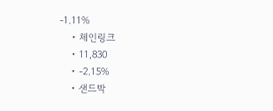-1.11%
    • 체인링크
    • 11,830
    • -2.15%
    • 샌드박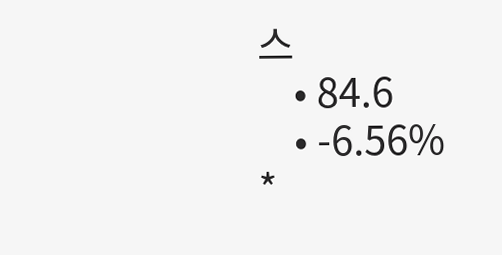스
    • 84.6
    • -6.56%
*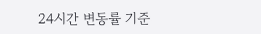24시간 변동률 기준